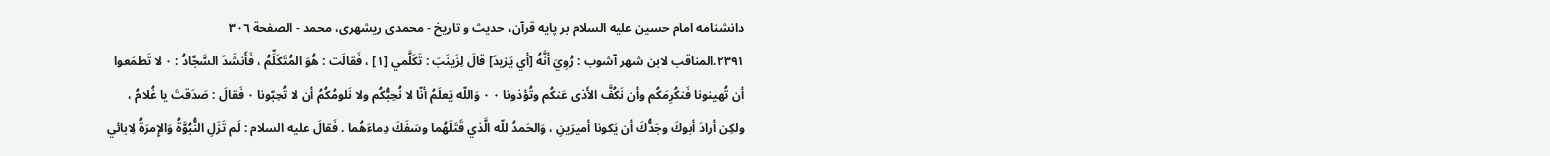دانشنامه امام حسين عليه السلام بر پايه قرآن، حديث و تاریخ - محمدی ریشهری، محمد - الصفحة ٣٠٦
٢٣٩١.المناقب لابن شهر آشوب : رُوِيَ أنَّهُ [أي يَزيدَ] قالَ لِزَينَبَ : تَكَلَّمي [١] ، فَقالَت : هُوَ المُتَكَلِّمُ ، فَأَنشَدَ السَّجّادُ : ٠ لا تَطمَعوا أن تُهينونا فَنكُرِمَكُم وأن نَكُفَّ الأَذى عَنكُم وتُؤذونا ٠ ٠ وَاللّه يَعلَمُ أنّا لا نُحِبُّكُم ولا نَلومُكُمُ أن لا تُحِبّونا ٠ فَقالَ : صَدَقتَ يا غُلامُ ، ولكِن أرادَ أبوكَ وجَدُّكَ أن يَكونا أميرَينِ ، وَالحَمدُ للّه الَّذي قَتَلَهُما وسَفَكَ دِماءَهُما . فَقالَ عليه السلام : لَم تَزَلِ النُّبُوَّةُ وَالإِمرَةُ لِابائي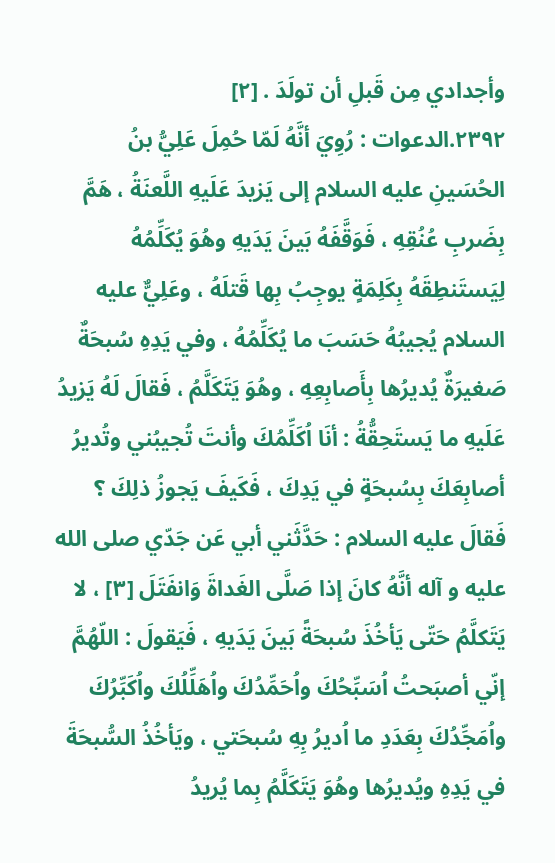وأجدادي مِن قَبلِ أن تولَدَ . [٢]
٢٣٩٢.الدعوات : رُوِيَ أنَّهُ لَمّا حُمِلَ عَلِيُّ بنُ الحُسَينِ عليه السلام إلى يَزيدَ عَلَيهِ اللَّعنَةُ ، هَمَّ بِضَربِ عُنُقِهِ ، فَوَقَّفَهُ بَينَ يَدَيهِ وهُوَ يُكَلِّمُهُ لِيَستَنطِقَهُ بِكَلِمَةٍ يوجِبُ بِها قَتلَهُ ، وعَلِيٌّ عليه السلام يُجيبُهُ حَسَبَ ما يُكَلِّمُهُ ، وفي يَدِهِ سُبحَةٌ صَغيرَةٌ يُديرُها بِأَصابِعِهِ ، وهُوَ يَتَكَلَّمُ ، فَقالَ لَهُ يَزيدُ عَلَيهِ ما يَستَحِقُّةُ : أنَا اُكَلِّمُكَ وأنتَ تُجيبُني وتُديرُ أصابِعَكَ بِسُبحَةٍ في يَدِكَ ، فَكَيفَ يَجوزُ ذلِكَ ؟ فَقالَ عليه السلام : حَدَّثَني أبي عَن جَدّي صلى الله عليه و آله أنَّهُ كانَ إذا صَلَّى الغَداةَ وَانفَتَلَ [٣] ، لا يَتَكلَّمُ حَتّى يَأخُذَ سُبحَةً بَينَ يَدَيهِ ، فَيَقولَ : اللّهُمَّ إنّي أصبَحتُ اُسَبِّحُكَ واُحَمِّدُكَ واُهَلِّلُكَ واُكَبِّرُكَ واُمَجِّدُكَ بِعَدَدِ ما اُديرُ بِهِ سُبحَتي ، ويَأخُذُ السُّبحَةَ في يَدِهِ ويُديرُها وهُوَ يَتَكَلَّمُ بِما يُريدُ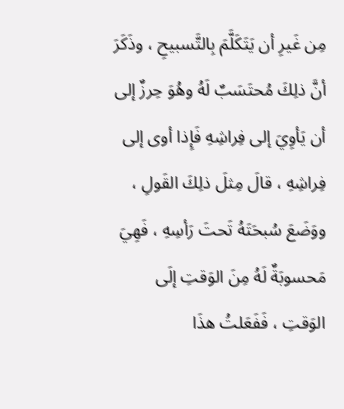مِن غَيرِ أن يَتَكَلَّمَ بِالتَّسبيحِ ، وذَكَرَ أنَّ ذلِكَ مُحتَسَبٌ لَهُ وهُوَ حِرزٌ إلى أن يَأوِيَ إلى فِراشِهِ فَإِذا أوى إلى فِراشِهِ ، قالَ مِثلَ ذلِكَ القَولِ ، ووَضَعَ سُبحَتَهُ تَحتَ رَأسِهِ ، فَهِيَ مَحسوبَةٌ لَهُ مِنَ الوَقتِ إلَى الوَقتِ ، فَفَعَلتُ هذَا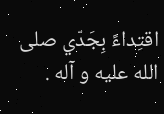اقتِداءً بِجَدّي صلى الله عليه و آله .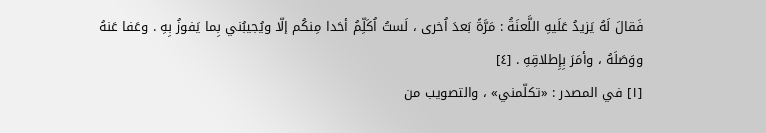فَقالَ لَهُ يَزيدُ عَلَيهِ اللَّعنَةُ : مَرَّةً بَعدَ اُخرى ، لَستُ اُكَلِّمُ أحَدا مِنكُم إلّا ويُجيبُني بِما يَفوزُ بِهِ . وعَفا عَنهُ ووَصَلَهُ ، وأمَرَ بِإِطلاقِهِ . [٤]
[١] في المصدر : «تكلّمني» ، والتصويب من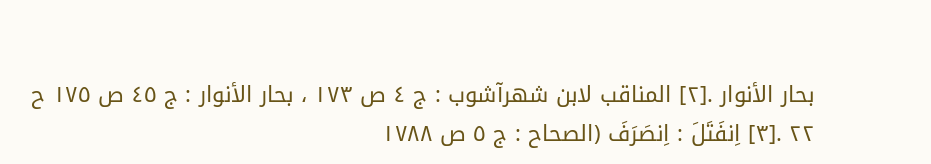بحار الأنوار .[٢] المناقب لابن شهرآشوب : ج ٤ ص ١٧٣ ، بحار الأنوار : ج ٤٥ ص ١٧٥ ح ٢٢ .[٣] اِنفَتَلَ : اِنصَرَفَ (الصحاح : ج ٥ ص ١٧٨٨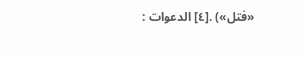«فتل») .[٤] الدعوات :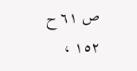ص ٦١ ح ١٥٢ ،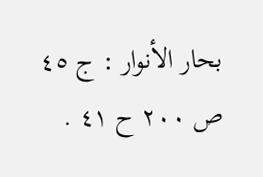بحار الأنوار : ج ٤٥ ص ٢٠٠ ح ٤١ .